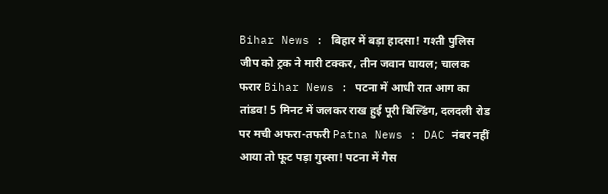Bihar News : बिहार में बड़ा हादसा! गश्ती पुलिस जीप को ट्रक ने मारी टक्कर, तीन जवान घायल; चालक फरार Bihar News : पटना में आधी रात आग का तांडव! 5 मिनट में जलकर राख हुई पूरी बिल्डिंग, दलदली रोड पर मची अफरा-तफरी Patna News : DAC नंबर नहीं आया तो फूट पड़ा गुस्सा! पटना में गैस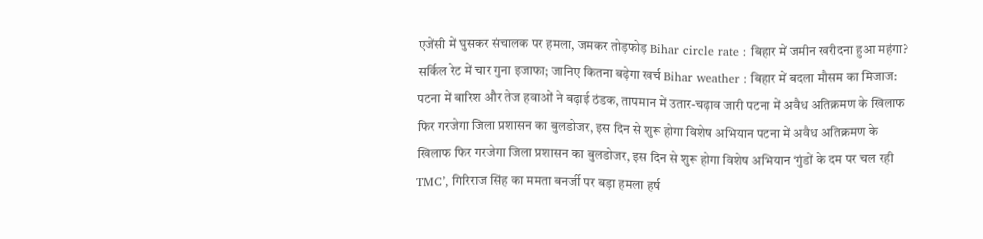एजेंसी में घुसकर संचालक पर हमला, जमकर तोड़फोड़ Bihar circle rate : बिहार में जमीन खरीदना हुआ महंगा? सर्किल रेट में चार गुना इजाफा; जानिए कितना बढ़ेगा खर्च Bihar weather : बिहार में बदला मौसम का मिजाज: पटना में बारिश और तेज हवाओं ने बढ़ाई ठंडक, तापमान में उतार-चढ़ाव जारी पटना में अवैध अतिक्रमण के खिलाफ फिर गरजेगा जिला प्रशासन का बुलडोजर, इस दिन से शुरू होगा विशेष अभियान पटना में अवैध अतिक्रमण के खिलाफ फिर गरजेगा जिला प्रशासन का बुलडोजर, इस दिन से शुरू होगा विशेष अभियान ‘गुंडों के दम पर चल रही TMC’, गिरिराज सिंह का ममता बनर्जी पर बड़ा हमला हर्ष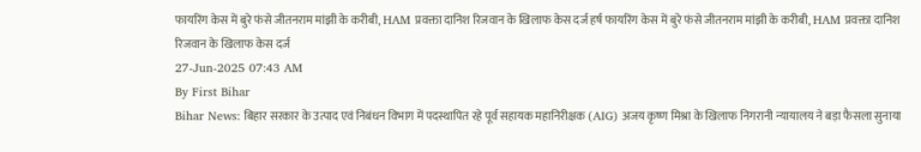फायरिंग केस में बुरे फंसे जीतनराम मांझी के करीबी, HAM प्रवक्ता दानिश रिजवान के खिलाफ केस दर्ज हर्ष फायरिंग केस में बुरे फंसे जीतनराम मांझी के करीबी, HAM प्रवक्ता दानिश रिजवान के खिलाफ केस दर्ज
27-Jun-2025 07:43 AM
By First Bihar
Bihar News: बिहार सरकार के उत्पाद एवं निबंधन विभाग में पदस्थापित रहे पूर्व सहायक महानिरीक्षक (AIG) अजय कृष्ण मिश्रा के खिलाफ निगरानी न्यायालय ने बड़ा फैसला सुनाया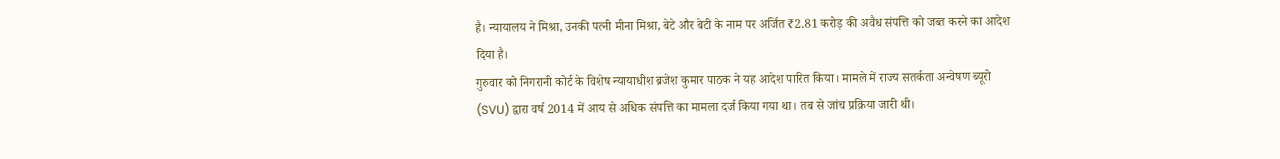है। न्यायालय ने मिश्रा, उनकी पत्नी मीना मिश्रा, बेटे और बेटी के नाम पर अर्जित ₹2.81 करोड़ की अवैध संपत्ति को जब्त करने का आदेश दिया है।
गुरुवार को निगरानी कोर्ट के विशेष न्यायाधीश ब्रजेश कुमार पाठक ने यह आदेश पारित किया। मामले में राज्य सतर्कता अन्वेषण ब्यूरो (SVU) द्वारा वर्ष 2014 में आय से अधिक संपत्ति का मामला दर्ज किया गया था। तब से जांच प्रक्रिया जारी थी।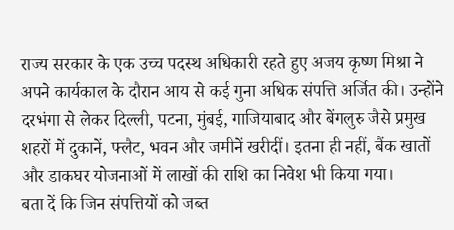राज्य सरकार के एक उच्च पदस्थ अधिकारी रहते हुए अजय कृष्ण मिश्रा ने अपने कार्यकाल के दौरान आय से कई गुना अधिक संपत्ति अर्जित की। उन्होंने दरभंगा से लेकर दिल्ली, पटना, मुंबई, गाजियाबाद और बेंगलुरु जैसे प्रमुख शहरों में दुकानें, फ्लैट, भवन और जमीनें खरीदीं। इतना ही नहीं, बैंक खातों और डाकघर योजनाओं में लाखों की राशि का निवेश भी किया गया।
बता दें कि जिन संपत्तियों को जब्त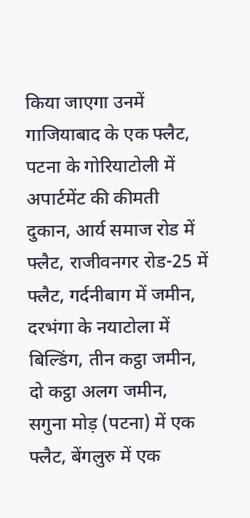किया जाएगा उनमें गाजियाबाद के एक फ्लैट, पटना के गोरियाटोली में अपार्टमेंट की कीमती दुकान, आर्य समाज रोड में फ्लैट, राजीवनगर रोड-25 में फ्लैट, गर्दनीबाग में जमीन, दरभंगा के नयाटोला में बिल्डिंग, तीन कट्ठा जमीन, दो कट्ठा अलग जमीन, सगुना मोड़ (पटना) में एक फ्लैट, बेंगलुरु में एक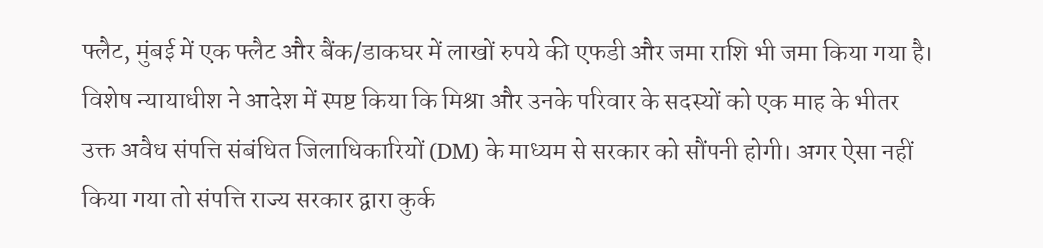फ्लैट, मुंबई में एक फ्लैट और बैंक/डाकघर में लाखों रुपये की एफडी और जमा राशि भी जमा किया गया है।
विशेष न्यायाधीश ने आदेश में स्पष्ट किया कि मिश्रा और उनके परिवार के सदस्यों को एक माह के भीतर उक्त अवैध संपत्ति संबंधित जिलाधिकारियों (DM) के माध्यम से सरकार को सौंपनी होगी। अगर ऐसा नहीं किया गया तो संपत्ति राज्य सरकार द्वारा कुर्क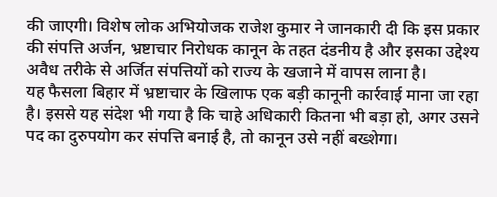की जाएगी। विशेष लोक अभियोजक राजेश कुमार ने जानकारी दी कि इस प्रकार की संपत्ति अर्जन, भ्रष्टाचार निरोधक कानून के तहत दंडनीय है और इसका उद्देश्य अवैध तरीके से अर्जित संपत्तियों को राज्य के खजाने में वापस लाना है।
यह फैसला बिहार में भ्रष्टाचार के खिलाफ एक बड़ी कानूनी कार्रवाई माना जा रहा है। इससे यह संदेश भी गया है कि चाहे अधिकारी कितना भी बड़ा हो, अगर उसने पद का दुरुपयोग कर संपत्ति बनाई है, तो कानून उसे नहीं बख्शेगा।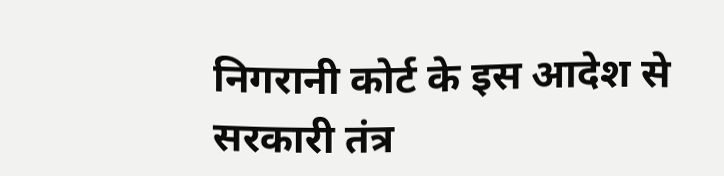निगरानी कोर्ट के इस आदेश से सरकारी तंत्र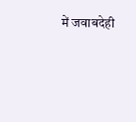में जवाबदेही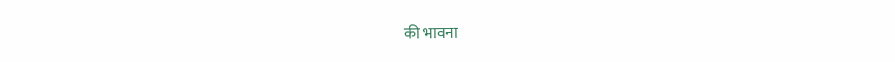की भावना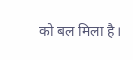को बल मिला है।